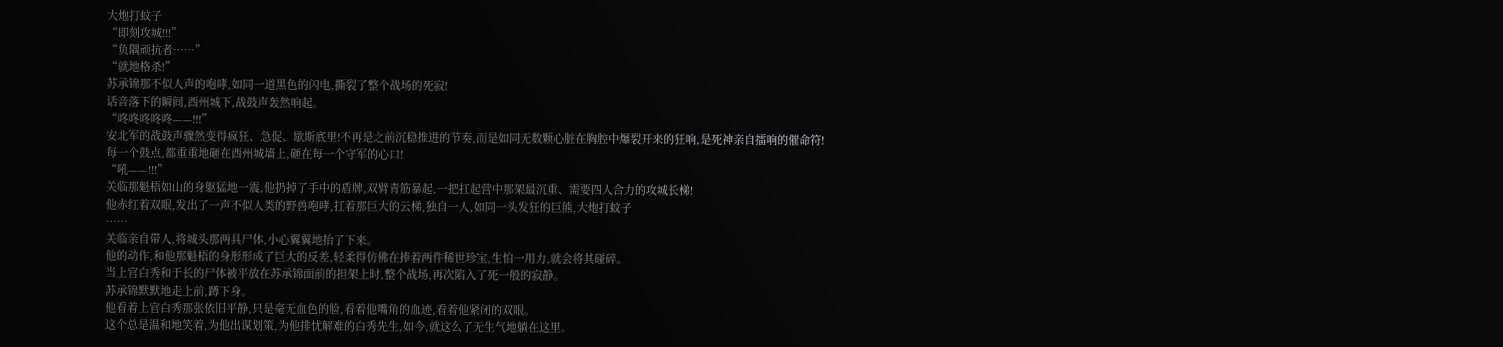大炮打蚊子
“即刻攻城!!!”
“负隅顽抗者……”
“就地格杀!”
苏承锦那不似人声的咆哮,如同一道黑色的闪电,撕裂了整个战场的死寂!
话音落下的瞬间,酉州城下,战鼓声轰然响起。
“咚咚咚咚咚——!!!”
安北军的战鼓声骤然变得疯狂、急促、歇斯底里!不再是之前沉稳推进的节奏,而是如同无数颗心脏在胸腔中爆裂开来的狂响,是死神亲自擂响的催命符!
每一个鼓点,都重重地砸在酉州城墙上,砸在每一个守军的心口!
“吼——!!!”
关临那魁梧如山的身躯猛地一震,他扔掉了手中的盾牌,双臂青筋暴起,一把扛起营中那架最沉重、需要四人合力的攻城长梯!
他赤红着双眼,发出了一声不似人类的野兽咆哮,扛着那巨大的云梯,独自一人,如同一头发狂的巨熊,大炮打蚊子
……
关临亲自带人,将城头那两具尸体,小心翼翼地抬了下来。
他的动作,和他那魁梧的身形形成了巨大的反差,轻柔得仿佛在捧着两件稀世珍宝,生怕一用力,就会将其碰碎。
当上官白秀和于长的尸体被平放在苏承锦面前的担架上时,整个战场,再次陷入了死一般的寂静。
苏承锦默默地走上前,蹲下身。
他看着上官白秀那张依旧平静,只是毫无血色的脸,看着他嘴角的血迹,看着他紧闭的双眼。
这个总是温和地笑着,为他出谋划策,为他排忧解难的白秀先生,如今,就这么了无生气地躺在这里。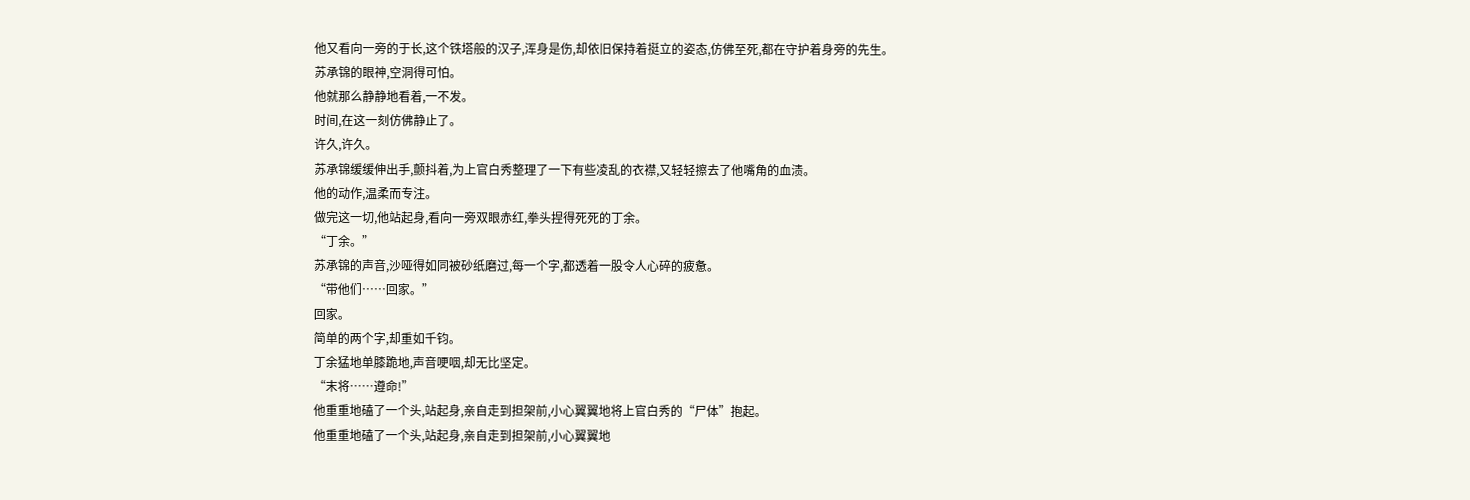他又看向一旁的于长,这个铁塔般的汉子,浑身是伤,却依旧保持着挺立的姿态,仿佛至死,都在守护着身旁的先生。
苏承锦的眼神,空洞得可怕。
他就那么静静地看着,一不发。
时间,在这一刻仿佛静止了。
许久,许久。
苏承锦缓缓伸出手,颤抖着,为上官白秀整理了一下有些凌乱的衣襟,又轻轻擦去了他嘴角的血渍。
他的动作,温柔而专注。
做完这一切,他站起身,看向一旁双眼赤红,拳头捏得死死的丁余。
“丁余。”
苏承锦的声音,沙哑得如同被砂纸磨过,每一个字,都透着一股令人心碎的疲惫。
“带他们……回家。”
回家。
简单的两个字,却重如千钧。
丁余猛地单膝跪地,声音哽咽,却无比坚定。
“末将……遵命!”
他重重地磕了一个头,站起身,亲自走到担架前,小心翼翼地将上官白秀的“尸体”抱起。
他重重地磕了一个头,站起身,亲自走到担架前,小心翼翼地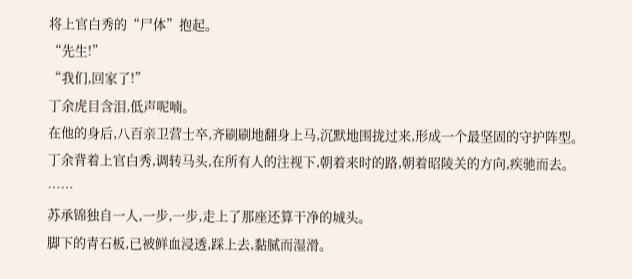将上官白秀的“尸体”抱起。
“先生!”
“我们,回家了!”
丁余虎目含泪,低声呢喃。
在他的身后,八百亲卫营士卒,齐刷刷地翻身上马,沉默地围拢过来,形成一个最坚固的守护阵型。
丁余背着上官白秀,调转马头,在所有人的注视下,朝着来时的路,朝着昭陵关的方向,疾驰而去。
……
苏承锦独自一人,一步,一步,走上了那座还算干净的城头。
脚下的青石板,已被鲜血浸透,踩上去,黏腻而湿滑。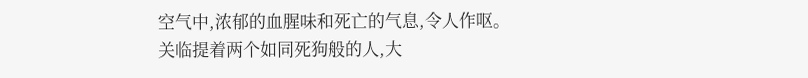空气中,浓郁的血腥味和死亡的气息,令人作呕。
关临提着两个如同死狗般的人,大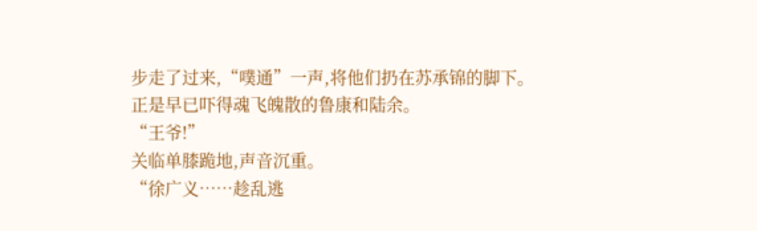步走了过来,“噗通”一声,将他们扔在苏承锦的脚下。
正是早已吓得魂飞魄散的鲁康和陆余。
“王爷!”
关临单膝跪地,声音沉重。
“徐广义……趁乱逃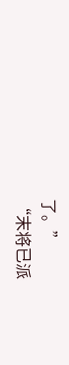了。”
“末将已派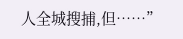人全城搜捕,但……”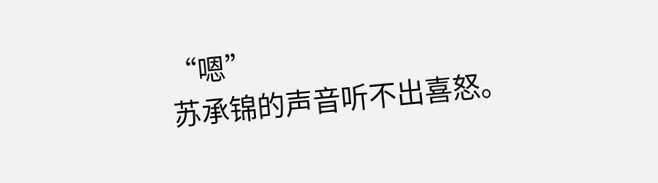“嗯”
苏承锦的声音听不出喜怒。